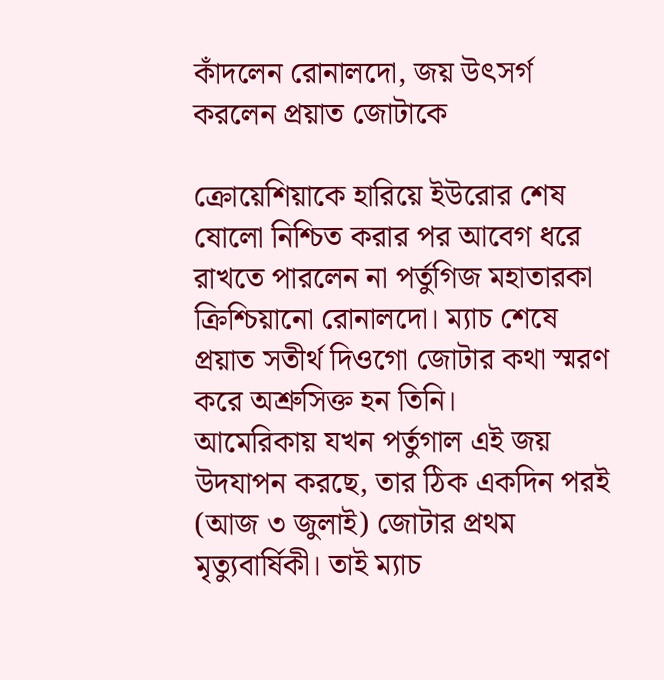কাঁদলেন রোনালদো, জয় উৎসর্গ করলেন প্রয়াত জোটাকে

ক্রোয়েশিয়াকে হারিয়ে ইউরোর শেষ ষোলো নিশ্চিত করার পর আবেগ ধরে রাখতে পারলেন না পর্তুগিজ মহাতারকা ক্রিশ্চিয়ানো রোনালদো। ম্যাচ শেষে প্রয়াত সতীর্থ দিওগো জোটার কথা স্মরণ করে অশ্রুসিক্ত হন তিনি।
আমেরিকায় যখন পর্তুগাল এই জয় উদযাপন করছে, তার ঠিক একদিন পরই (আজ ৩ জুলাই) জোটার প্রথম মৃত্যুবার্ষিকী। তাই ম্যাচ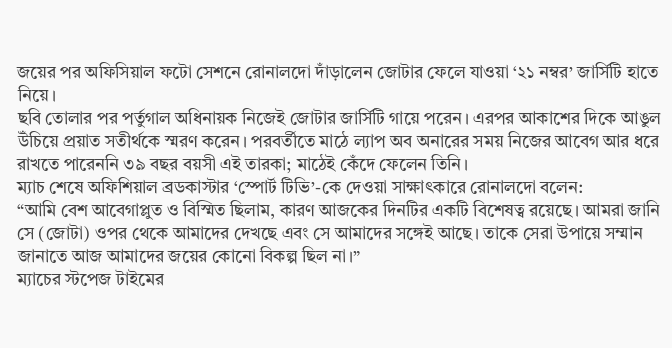জয়ের পর অফিসিয়াল ফটো সেশনে রোনালদো দাঁড়ালেন জোটার ফেলে যাওয়া ‘২১ নম্বর’ জার্সিটি হাতে নিয়ে।
ছবি তোলার পর পর্তুগাল অধিনায়ক নিজেই জোটার জার্সিটি গায়ে পরেন। এরপর আকাশের দিকে আঙুল উঁচিয়ে প্রয়াত সতীর্থকে স্মরণ করেন। পরবর্তীতে মাঠে ল্যাপ অব অনারের সময় নিজের আবেগ আর ধরে রাখতে পারেননি ৩৯ বছর বয়সী এই তারকা; মাঠেই কেঁদে ফেলেন তিনি।
ম্যাচ শেষে অফিশিয়াল ব্রডকাস্টার ‘স্পোর্ট টিভি’-কে দেওয়া সাক্ষাৎকারে রোনালদো বলেন:
“আমি বেশ আবেগাপ্লুত ও বিস্মিত ছিলাম, কারণ আজকের দিনটির একটি বিশেষত্ব রয়েছে। আমরা জানি সে (জোটা) ওপর থেকে আমাদের দেখছে এবং সে আমাদের সঙ্গেই আছে। তাকে সেরা উপায়ে সম্মান জানাতে আজ আমাদের জয়ের কোনো বিকল্প ছিল না।”
ম্যাচের স্টপেজ টাইমের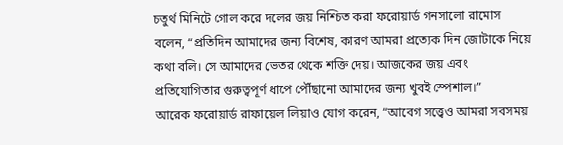চতুর্থ মিনিটে গোল করে দলের জয় নিশ্চিত করা ফরোয়ার্ড গনসালো রামোস বলেন, “প্রতিদিন আমাদের জন্য বিশেষ, কারণ আমরা প্রত্যেক দিন জোটাকে নিয়ে কথা বলি। সে আমাদের ভেতর থেকে শক্তি দেয়। আজকের জয় এবং প্রতিযোগিতার গুরুত্বপূর্ণ ধাপে পৌঁছানো আমাদের জন্য খুবই স্পেশাল।”
আরেক ফরোয়ার্ড রাফায়েল লিয়াও যোগ করেন, “আবেগ সত্ত্বেও আমরা সবসময়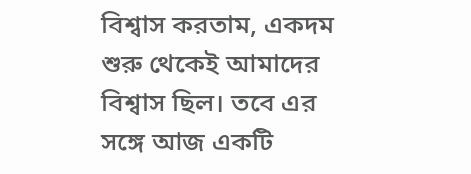বিশ্বাস করতাম, একদম শুরু থেকেই আমাদের বিশ্বাস ছিল। তবে এর সঙ্গে আজ একটি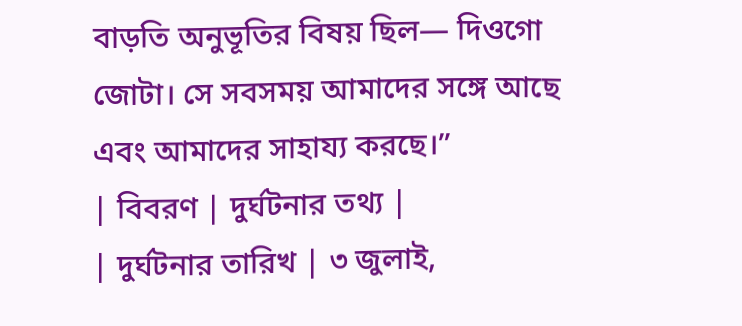বাড়তি অনুভূতির বিষয় ছিল— দিওগো জোটা। সে সবসময় আমাদের সঙ্গে আছে এবং আমাদের সাহায্য করছে।”
| বিবরণ | দুর্ঘটনার তথ্য |
| দুর্ঘটনার তারিখ | ৩ জুলাই,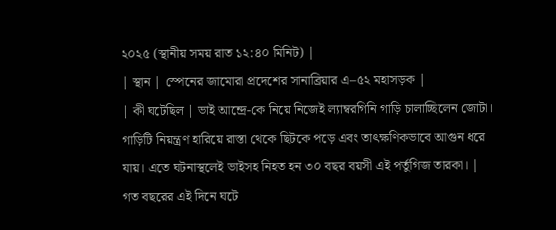২০২৫ (স্থানীয় সময় রাত ১২:৪০ মিনিট) |
| স্থান | স্পেনের জামোরা প্রদেশের সানাব্রিয়ার এ–৫২ মহাসড়ক |
| কী ঘটেছিল | ভাই আন্দ্রে-কে নিয়ে নিজেই ল্যাম্বরগিনি গাড়ি চালাচ্ছিলেন জোটা। গাড়িটি নিয়ন্ত্রণ হারিয়ে রাস্তা থেকে ছিটকে পড়ে এবং তাৎক্ষণিকভাবে আগুন ধরে যায়। এতে ঘটনাস্থলেই ভাইসহ নিহত হন ৩০ বছর বয়সী এই পর্তুগিজ তারকা। |
গত বছরের এই দিনে ঘটে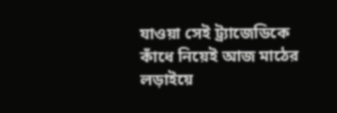যাওয়া সেই ট্র্যাজেডিকে কাঁধে নিয়েই আজ মাঠের লড়াইয়ে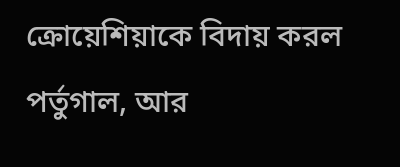ক্রোয়েশিয়াকে বিদায় করল পর্তুগাল, আর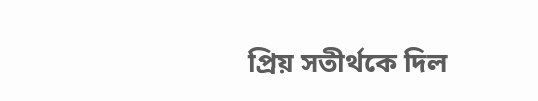প্রিয় সতীর্থকে দিল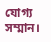যোগ্য সম্মান।